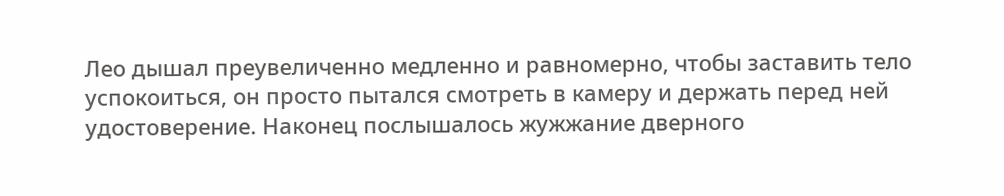Лео дышал преувеличенно медленно и равномерно, чтобы заставить тело успокоиться, он просто пытался смотреть в камеру и держать перед ней удостоверение. Наконец послышалось жужжание дверного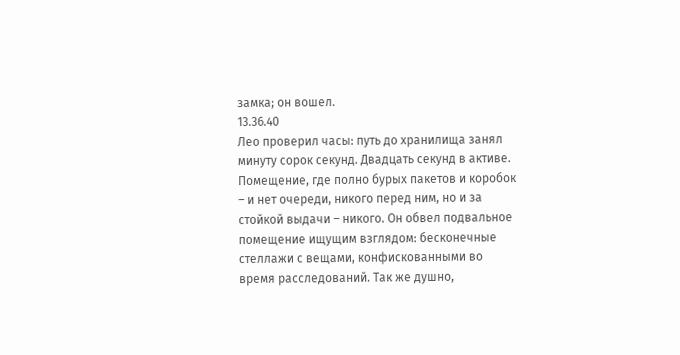замка; он вошел.
13.36.40
Лео проверил часы: путь до хранилища занял минуту сорок секунд. Двадцать секунд в активе.
Помещение, где полно бурых пакетов и коробок – и нет очереди, никого перед ним, но и за стойкой выдачи – никого. Он обвел подвальное помещение ищущим взглядом: бесконечные стеллажи с вещами, конфискованными во время расследований. Так же душно,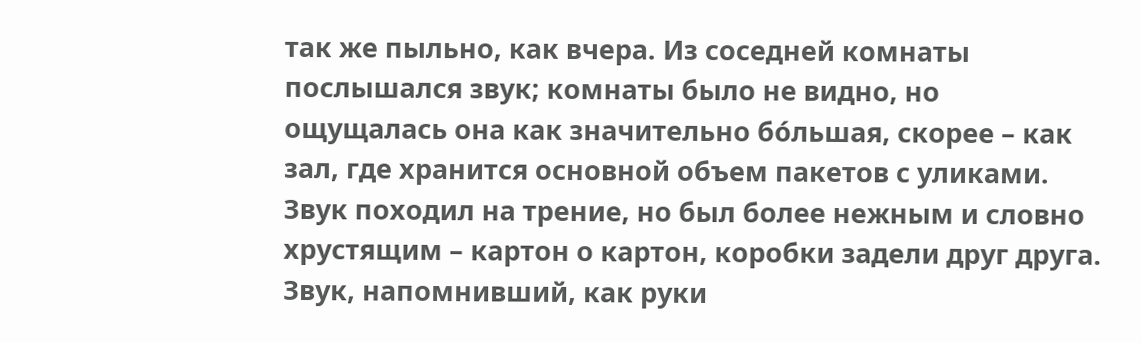так же пыльно, как вчера. Из соседней комнаты послышался звук; комнаты было не видно, но ощущалась она как значительно бóльшая, скорее – как зал, где хранится основной объем пакетов с уликами. Звук походил на трение, но был более нежным и словно хрустящим – картон о картон, коробки задели друг друга. Звук, напомнивший, как руки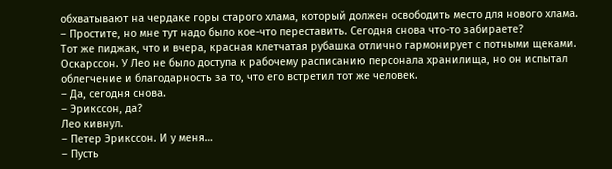обхватывают на чердаке горы старого хлама, который должен освободить место для нового хлама.
– Простите, но мне тут надо было кое-что переставить. Сегодня снова что-то забираете?
Тот же пиджак, что и вчера, красная клетчатая рубашка отлично гармонирует с потными щеками. Оскарссон. У Лео не было доступа к рабочему расписанию персонала хранилища, но он испытал облегчение и благодарность за то, что его встретил тот же человек.
– Да, сегодня снова.
– Эрикссон, да?
Лео кивнул.
– Петер Эрикссон. И у меня…
– Пусть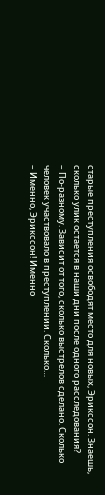старые преступления освободят место для новых, Эрикссон. Знаешь, сколько улик остается в наши дни после одного расследования?
– По-разному. Зависит от того, сколько выстрелов сделано. Сколько человек участвовало в преступлении. Сколько…
– Именно, Эрикссон! Именно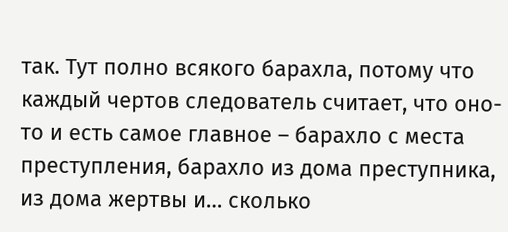так. Тут полно всякого барахла, потому что каждый чертов следователь считает, что оно-то и есть самое главное – барахло с места преступления, барахло из дома преступника, из дома жертвы и… сколько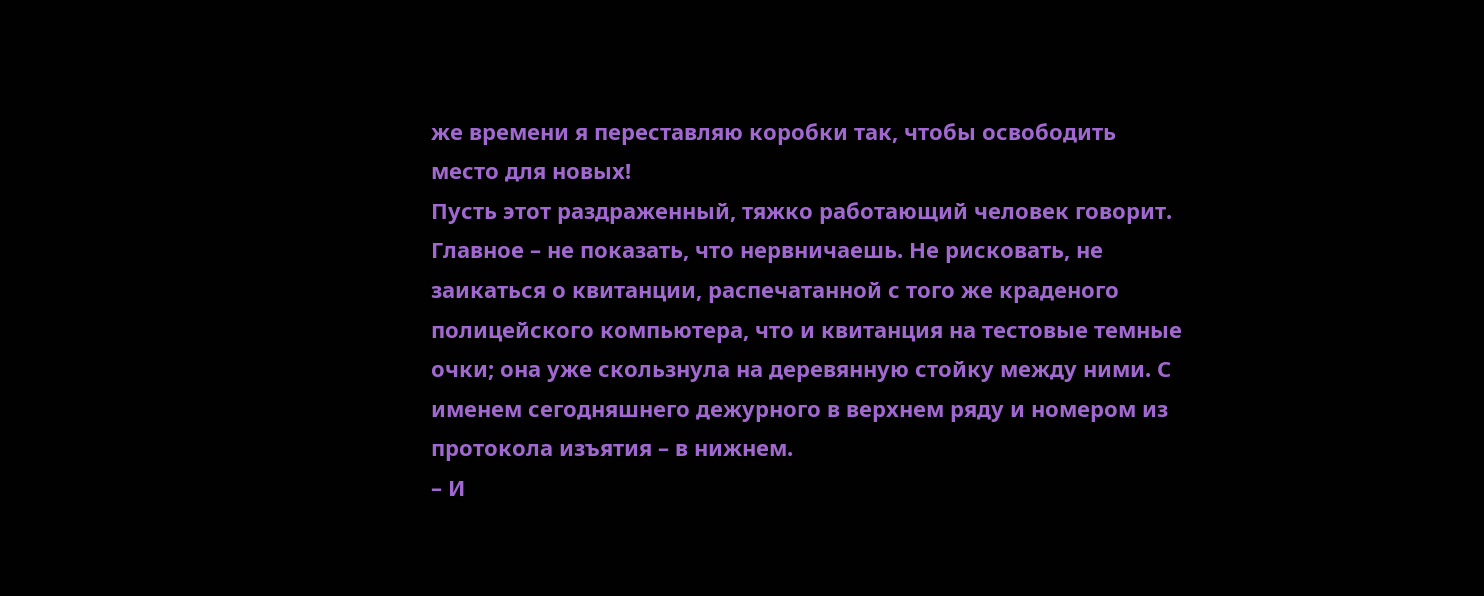же времени я переставляю коробки так, чтобы освободить место для новых!
Пусть этот раздраженный, тяжко работающий человек говорит. Главное – не показать, что нервничаешь. Не рисковать, не заикаться о квитанции, распечатанной с того же краденого полицейского компьютера, что и квитанция на тестовые темные очки; она уже скользнула на деревянную стойку между ними. С именем сегодняшнего дежурного в верхнем ряду и номером из протокола изъятия – в нижнем.
– И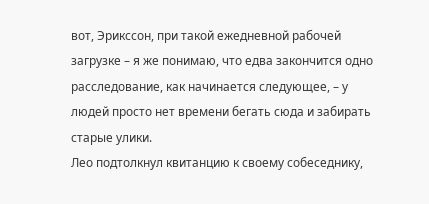вот, Эрикссон, при такой ежедневной рабочей загрузке – я же понимаю, что едва закончится одно расследование, как начинается следующее, – у людей просто нет времени бегать сюда и забирать старые улики.
Лео подтолкнул квитанцию к своему собеседнику,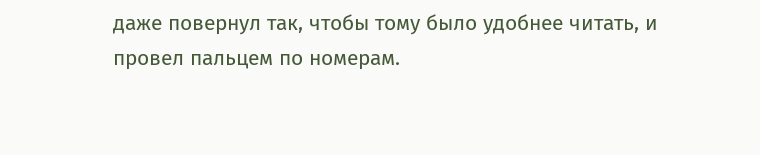даже повернул так, чтобы тому было удобнее читать, и провел пальцем по номерам.